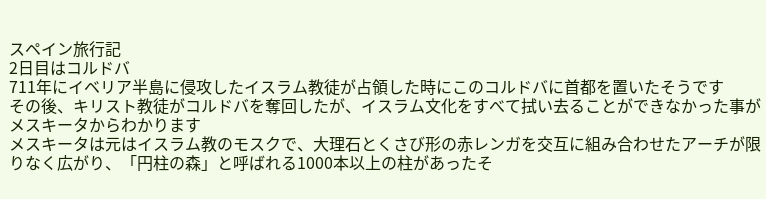スペイン旅行記
2日目はコルドバ
711年にイベリア半島に侵攻したイスラム教徒が占領した時にこのコルドバに首都を置いたそうです
その後、キリスト教徒がコルドバを奪回したが、イスラム文化をすべて拭い去ることができなかった事がメスキータからわかります
メスキータは元はイスラム教のモスクで、大理石とくさび形の赤レンガを交互に組み合わせたアーチが限りなく広がり、「円柱の森」と呼ばれる1000本以上の柱があったそ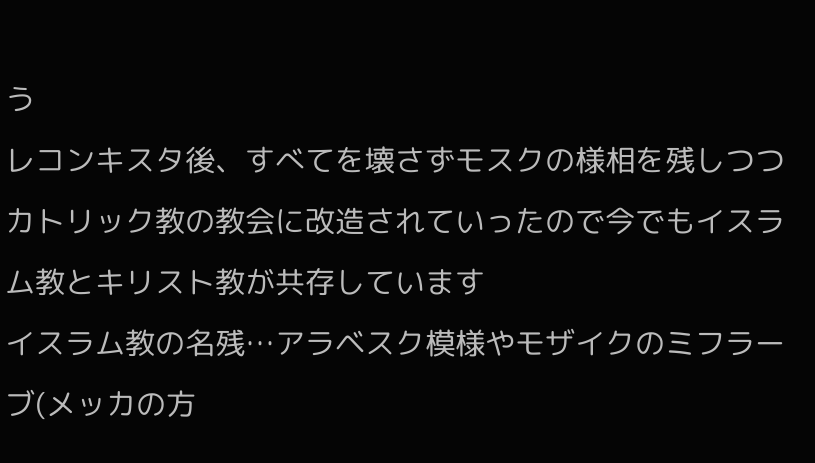う
レコンキスタ後、すべてを壊さずモスクの様相を残しつつカトリック教の教会に改造されていったので今でもイスラム教とキリスト教が共存しています
イスラム教の名残…アラベスク模様やモザイクのミフラーブ(メッカの方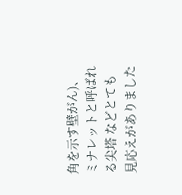角を示す壁がん)、ミナレットと呼ばれる尖塔 などとても見応えがありました